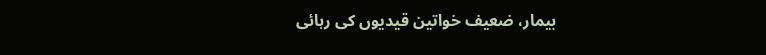بیمار، ضعیف خواتین قیدیوں کی رہائی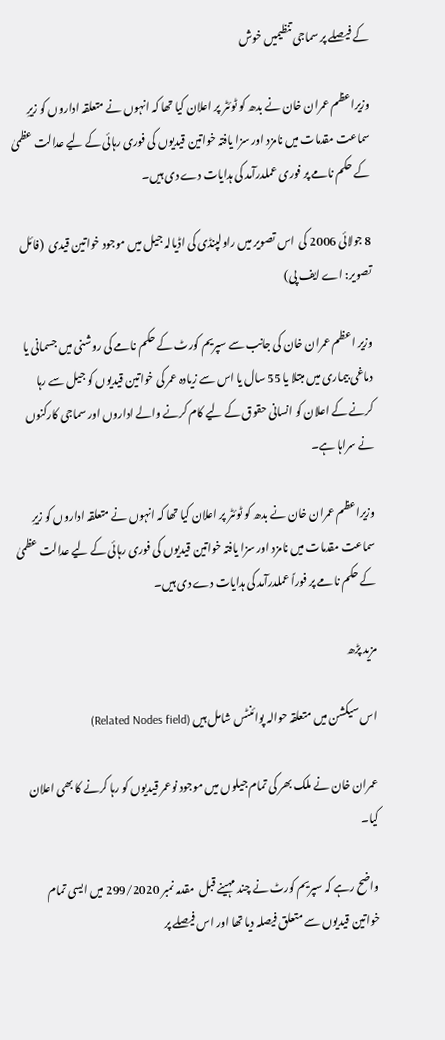کے فیصلے پر سماجی تنظیمیں خوش

وزیراعظم عمران خان نے بدھ کو ٹوئٹر پر اعلان کیا تھا کہ انہوں نے متعلقہ اداروں کو زیرِ سماعت مقدمات میں نامزد اور سزا یافتہ خواتین قیدیوں کی فوری رہائی کے لیے عدالت عظمیٰ کے حکم نامے پر فوری عملدرآمد کی ہدایات دے دی ہیں۔

8 جولائی 2006 کی  اس تصویر میں راولپنڈی کی اڈیالہ جیل میں موجود خواتین قیدی  (فائل تصویر: اے ایف پی)

وزیر اعظم عمران خان کی جانب سے سپریم کورٹ کے حکم نامے کی روشنی میں جسمانی یا دماغی بیماری میں مبتلا یا 55 سال یا اس سے زیادہ عمر کی خواتین قیدیوں کو جیل سے رہا کرنے کے اعلان کو انسانی حقوق کے لیے کام کرنے والے اداروں اور سماجی کارکنوں نے سراہا ہے۔

وزیراعظم عمران خان نے بدھ کو ٹوئٹر پر اعلان کیا تھا کہ انہوں نے متعلقہ اداروں کو زیرِ سماعت مقدمات میں نامزد اور سزا یافتہ خواتین قیدیوں کی فوری رہائی کے لیے عدالت عظمیٰ کے حکم نامے پر فوراً عملدرآمد کی ہدایات دے دی ہیں۔

مزید پڑھ

اس سیکشن میں متعلقہ حوالہ پوائنٹس شامل ہیں (Related Nodes field)

عمران خان نے ملک بھر کی تمام جیلوں میں موجود نوعمر قیدیوں کو رہا کرنے کا بھی اعلان کیا۔

واضح رہے کہ سپریم کورٹ نے چند مہینے قبل  مقدمہ نمبر 299/2020 میں ایسی تمام خواتین قیدیوں سے متعلق فیصلہ دیا تھا اور اس فیصلے پر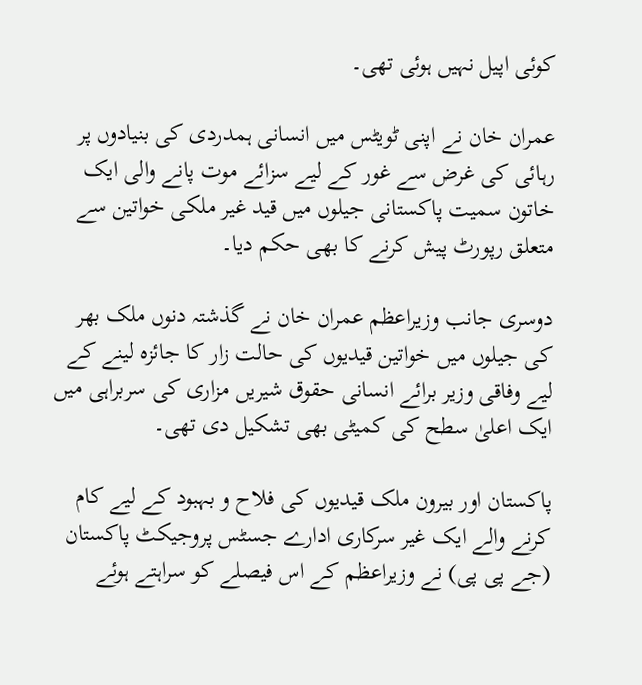کوئی اپیل نہیں ہوئی تھی۔

عمران خان نے اپنی ٹویٹس میں انسانی ہمدردی کی بنیادوں پر رہائی کی غرض سے غور کے لیے سزائے موت پانے والی ایک خاتون سمیت پاکستانی جیلوں میں قید غیر ملکی خواتین سے متعلق رپورٹ پیش کرنے کا بھی حکم دیا۔

دوسری جانب وزیراعظم عمران خان نے گذشتہ دنوں ملک بھر کی جیلوں میں خواتین قیدیوں کی حالت زار کا جائزہ لینے کے لیے وفاقی وزیر برائے انسانی حقوق شیریں مزاری کی سربراہی میں ایک اعلیٰ سطح کی کمیٹی بھی تشکیل دی تھی۔

پاکستان اور بیرون ملک قیدیوں کی فلاح و بہبود کے لیے کام کرنے والے ایک غیر سرکاری ادارے جسٹس پروجیکٹ پاکستان (جے پی پی) نے وزیراعظم کے اس فیصلے کو سراہتے ہوئے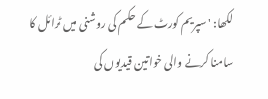لکھا: 'سپریم کورٹ کے حکم کی روشنی میں ٹرائل کا سامنا کرنے والی خواتین قیدیوں کی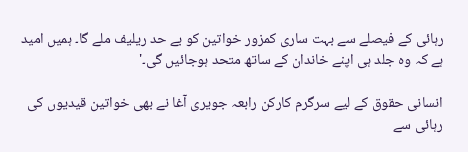رہائی کے فیصلے سے بہت ساری کمزور خواتین کو بے حد ریلیف ملے گا۔ ہمیں امید ہے کہ وہ جلد ہی اپنے خاندان کے ساتھ متحد ہوجائیں گی۔'

انسانی حقوق کے لیے سرگرم کارکن رابعہ جویری آغا نے بھی خواتین قیدیوں کی رہائی سے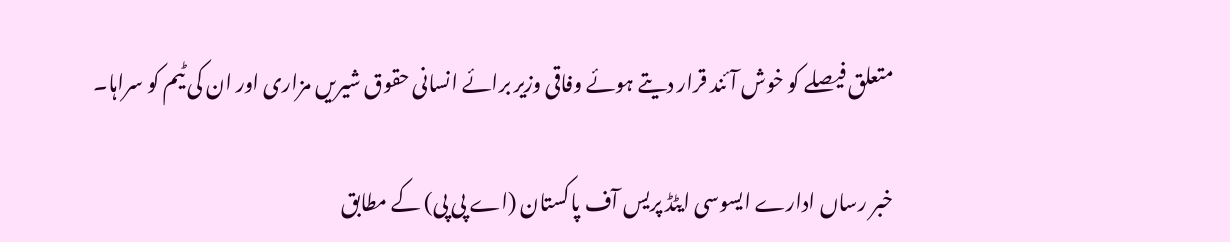متعلق فیصلے کو خوش آئند قرار دیتے ہوئے وفاقی وزیر برائے انسانی حقوق شیریں مزاری اور ان کی ٹیم کو سراہا۔

خبر رساں ادارے ایسوسی ایٹڈ پریس آف پاکستان (اے پی پی) کے مطابق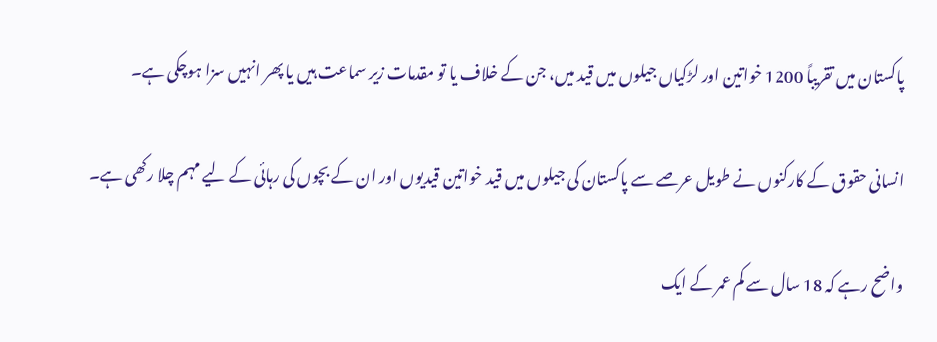پاکستان میں تقریباً 1200 خواتین اور لڑکیاں جیلوں میں قید میں، جن کے خلاف یا تو مقدمات زیر سماعت ہیں یا پھر انہیں سزا ہوچکی ہے۔

انسانی حقوق کے کارکنوں نے طویل عرصے سے پاکستان کی جیلوں میں قید خواتین قیدیوں اور ان کے بچوں کی رہائی کے لیے مہم چلا رکھی ہے۔

واضح رہے کہ 18 سال سے کم عمر کے ایک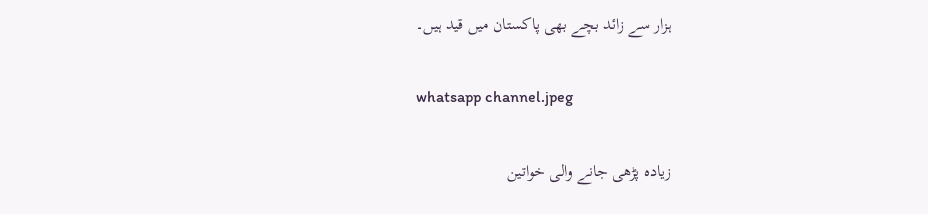ہزار سے زائد بچے بھی پاکستان میں قید ہیں۔

whatsapp channel.jpeg

زیادہ پڑھی جانے والی خواتین